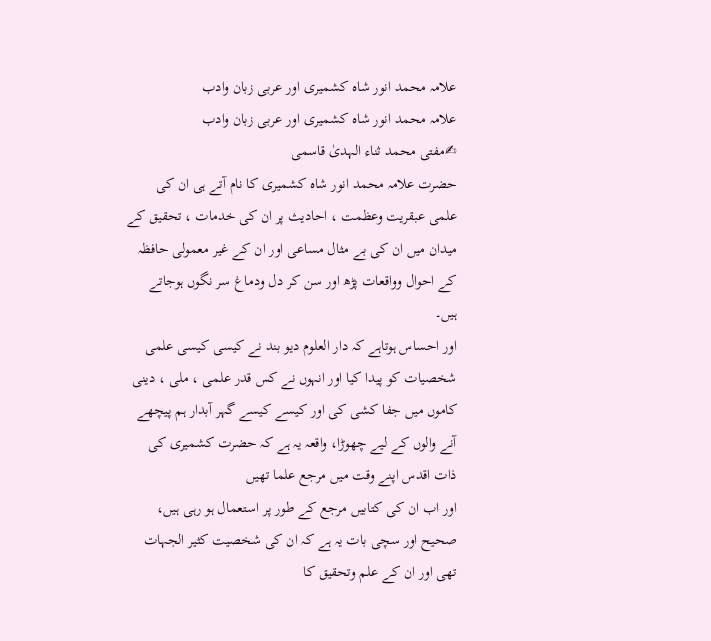علامہ محمد انور شاہ کشمیری اور عربی زبان وادب
علامہ محمد انور شاہ کشمیری اور عربی زبان وادب
✍مفتی محمد ثناء الہدیٰ قاسمی
حضرت علامہ محمد انور شاہ کشمیری کا نام آتے ہی ان کی علمی عبقریت وعظمت ، احادیث پر ان کی خدمات ، تحقیق کے میدان میں ان کی بے مثال مساعی اور ان کے غیر معمولی حافظہ کے احوال وواقعات پڑھ اور سن کر دل ودماغ سر نگوں ہوجاتے ہیں۔
اور احساس ہوتاہے کہ دار العلوم دیو بند نے کیسی کیسی علمی شخصیات کو پیدا کیا اور انہوں نے کس قدر علمی ، ملی ، دینی کاموں میں جفا کشی کی اور کیسے کیسے گہر آبدار ہم پیچھے آنے والوں کے لیے چھوڑا، واقعہ یہ ہے کہ حضرت کشمیری کی ذات اقدس اپنے وقت میں مرجع علما تھیں
اور اب ان کی کتابیں مرجع کے طور پر استعمال ہو رہی ہیں، صحیح اور سچی بات یہ ہے کہ ان کی شخصیت کثیر الجہات تھی اور ان کے علم وتحقیق کا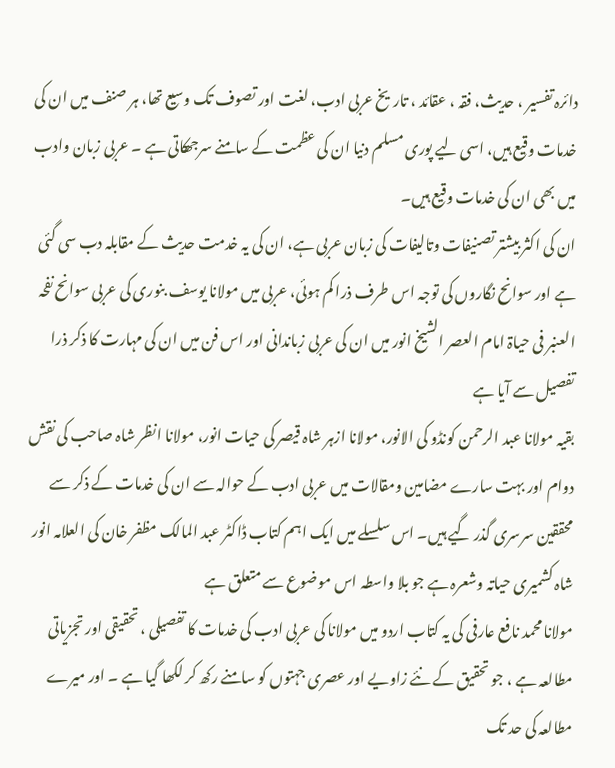دائرہ تفسیر ، حدیث، فقہ ، عقائد ، تاریخ عربی ادب، لغت اور تصوف تک وسیع تھا، ہر صنف میں ان کی خدمات وقیع ہیں، اسی لیے پوری مسلم دنیا ان کی عظمت کے سامنے سرجھکاتی ہے ۔ عربی زبان وادب میں بھی ان کی خدمات وقیع ہیں۔
ان کی اکثر بیشتر تصنیفات وتالیفات کی زبان عربی ہے، ان کی یہ خدمت حدیث کے مقابلہ دب سی گئی ہے اور سوانح نگاروں کی توجہ اس طرف ذرا کم ہوئی، عربی میں مولانا یوسف بنوری کی عربی سوانح نفحہ العنبر فی حیاۃ امام العصر الشیخ انور میں ان کی عربی زباندانی اور اس فن میں ان کی مہارت کا ذکر ذرا تفصیل سے آیا ہے
بقیہ مولانا عبد الرحمن کونڈو کی الانور، مولانا ازہر شاہ قیصر کی حیات انور، مولانا انظر شاہ صاحب کی نقش دوام اور بہت سارے مضامین ومقالات میں عربی ادب کے حوالہ سے ان کی خدمات کے ذکر سے محققین سرسری گذر گیے ہیں۔ اس سلسلے میں ایک اہم کتاب ڈاکٹر عبد المالک مظفر خان کی العلامہ انور شاہ کشمیری حیاتہ وشعرہ ہے جو بلا واسطہ اس موضوع سے متعلق ہے
مولانا محمد نافع عارفی کی یہ کتاب اردو میں مولانا کی عربی ادب کی خدمات کا تفصیلی ، تحقیقی اور تجزیاتی مطالعہ ہے ، جو تحقیق کے نئے زاویے اور عصری جہتوں کو سامنے رکھ کر لکھا گیا ہے ۔ اور میرے مطالعہ کی حد تک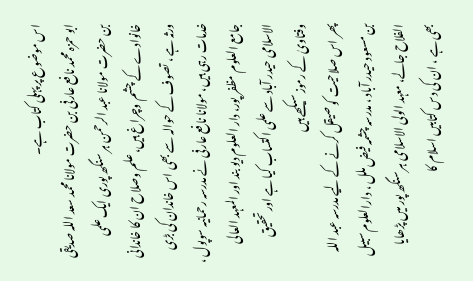اس موضوع پر پہلی کتاب ہے۔
ابو حمزہ محمد نافع عارفی بن حضرت مولانا محمد سعد اللہ صدیقی بن حضرت مولانا عبد الرحمن ہر سنگھ پوری ایک علمی خانوادے کے چشم وچراغ ہیں، علم وصلاح ان کا خاندانی ورثہ ہے ، تصوف کے حوالہ سے بھی اس خاندان کی بڑی خدمات رہی ہیں، مولانا نافع عارفی نے مدرسہ رحمانیہ سوپول ، جامع العلوم مظفر پور، دار العلوم دیو بند اور المعہد العالی الاسلامی حیدر آباد سے علمی اکتساب کیا ہے اور تحقیق وفتاویٰ کے رموز سیکھے ہیں
پھر اس صلاحیت کو صیقل کرنے کے لیے مدرسہ عبد اللہ بن مسعود حیدر آباد ، مدرسہ چشمہ فیض ملل ، دارالعلوم سبیل الفلاح جالے، معہد الولی الاسلامی ہر سنگھ پور میں پڑھایا بھی ہے ، ان کی دس کتابیں اسلام کا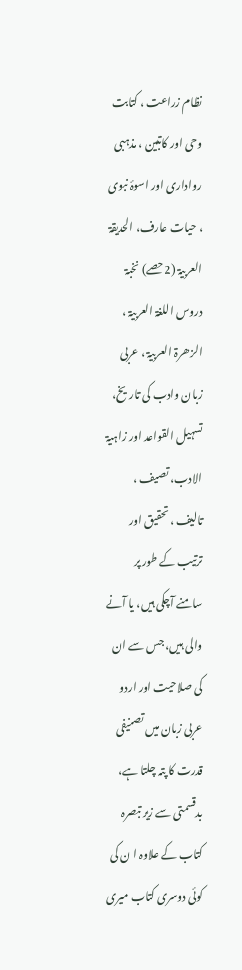نظام زراعت ، کتابت وحی اور کاتبین ، مذہبی رواداری اور اسوۂ نبوی ، حیات عارف، الحدیقۃ العربیۃ (2حصے) نخبۃ دروس اللغۃ العربیۃ ، الزھرۃ العربیۃ ، عربی زبان وادب کی تاریخ، تسہیل القواعد اور زاہیۃ الادب، تصیف ، تالیف ، تحقیق اور ترتیب کے طور پر سامنے آچکی ہیں، یا آنے والی ہیں، جس سے ان کی صلاحیت اور اردو عربی زبان میں تصنیفی قدرت کا پتہ چلتا ہے، بدقسمتی سے زیر تبصرہ کتاب کے علاوہ ا ن کی کوئی دوسری کتاب میری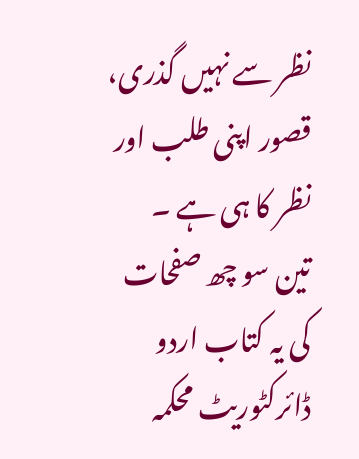نظر سے نہیں گذری، قصور اپنی طلب اور نظر کا ہی ہے ۔
تین سو چھ صفحات کی یہ کتاب اردو ڈائرکٹوریٹ محکمہ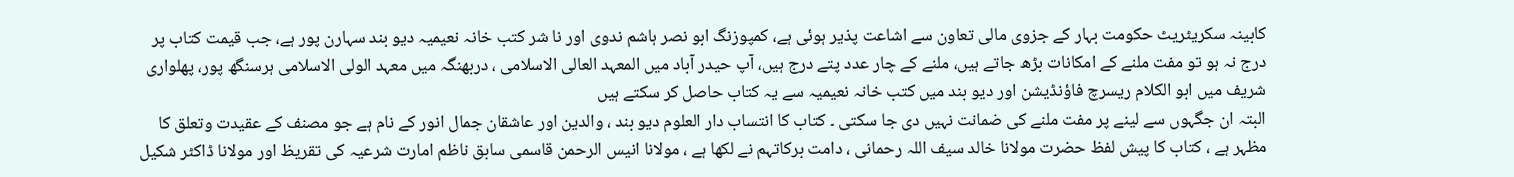کابینہ سکریٹریٹ حکومت بہار کے جزوی مالی تعاون سے اشاعت پذیر ہوئی ہے، کمپوزنگ ابو نصر ہاشم ندوی اور نا شر کتب خانہ نعیمیہ دیو بند سہارن پور ہے، جب قیمت کتاب پر درج نہ ہو تو مفت ملنے کے امکانات بڑھ جاتے ہیں، ملنے کے چار عدد پتے درج ہیں، آپ حیدر آباد میں المعہد العالی الاسلامی ، دربھنگہ میں معہد الولی الاسلامی ہرسنگھ پور، پھلواری شریف میں ابو الکلام ریسرچ فاؤنڈیشن اور دیو بند میں کتب خانہ نعیمیہ سے یہ کتاب حاصل کر سکتے ہیں
البتہ ان جگہوں سے لینے پر مفت ملنے کی ضمانت نہیں دی جا سکتی ۔ کتاب کا انتساب دار العلوم دیو بند ، والدین اور عاشقان جمال انور کے نام ہے جو مصنف کے عقیدت وتعلق کا مظہر ہے ، کتاب کا پیش لفظ حضرت مولانا خالد سیف اللہ رحمانی ، دامت برکاتہم نے لکھا ہے ، مولانا انیس الرحمن قاسمی سابق ناظم امارت شرعیہ کی تقریظ اور مولانا ڈاکٹر شکیل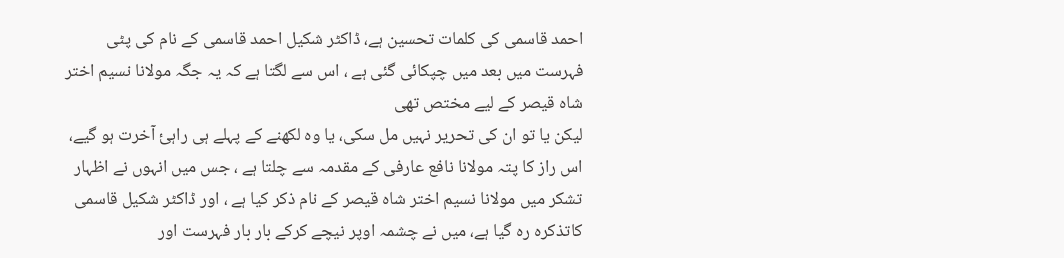احمد قاسمی کی کلمات تحسین ہے، ڈاکٹر شکیل احمد قاسمی کے نام کی پٹی فہرست میں بعد میں چپکائی گئی ہے ، اس سے لگتا ہے کہ یہ جگہ مولانا نسیم اختر شاہ قیصر کے لیے مختص تھی
لیکن یا تو ان کی تحریر نہیں مل سکی، یا وہ لکھنے کے پہلے ہی راہیٔ آخرت ہو گیے، اس راز کا پتہ مولانا نافع عارفی کے مقدمہ سے چلتا ہے ، جس میں انہوں نے اظہار تشکر میں مولانا نسیم اختر شاہ قیصر کے نام ذکر کیا ہے ، اور ڈاکٹر شکیل قاسمی کاتذکرہ رہ گیا ہے، میں نے چشمہ اوپر نیچے کرکے بار بار فہرست اور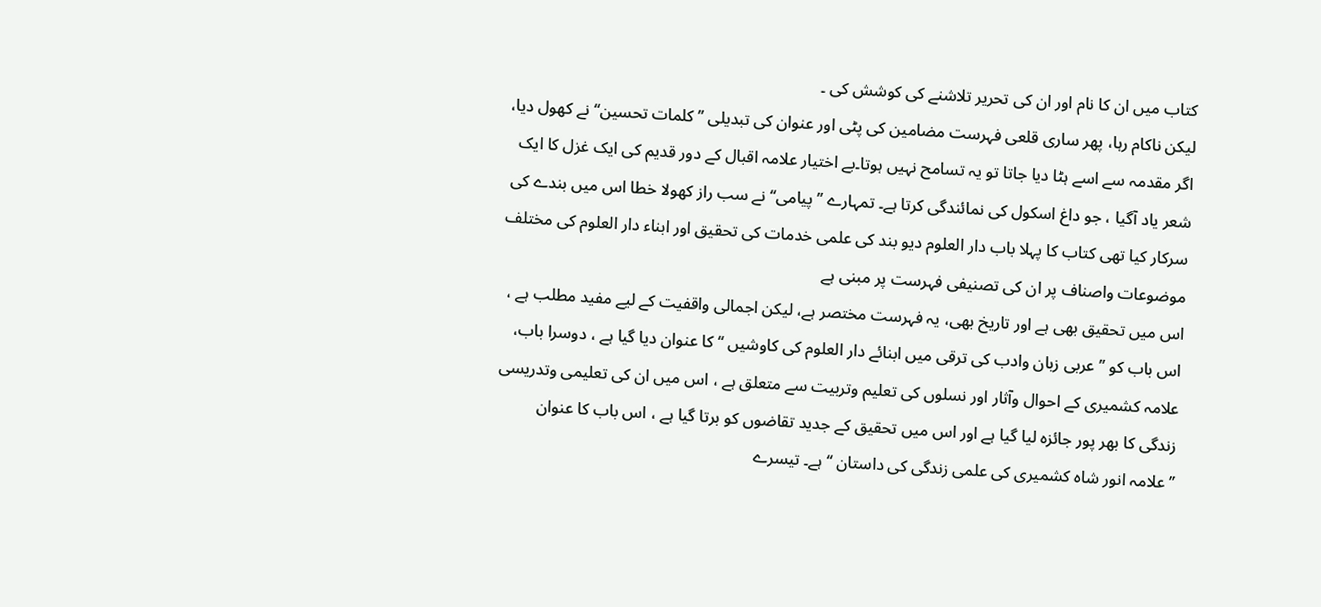کتاب میں ان کا نام اور ان کی تحریر تلاشنے کی کوشش کی ۔
لیکن ناکام رہا، پھر ساری قلعی فہرست مضامین کی پٹی اور عنوان کی تبدیلی ’’کلمات تحسین‘‘ نے کھول دیا، اگر مقدمہ سے اسے ہٹا دیا جاتا تو یہ تسامح نہیں ہوتا۔بے اختیار علامہ اقبال کے دور قدیم کی ایک غزل کا ایک شعر یاد آگیا ، جو داغ اسکول کی نمائندگی کرتا ہے۔ تمہارے ’’پیامی‘‘ نے سب راز کھولا خطا اس میں بندے کی سرکار کیا تھی کتاب کا پہلا باب دار العلوم دیو بند کی علمی خدمات کی تحقیق اور ابناء دار العلوم کی مختلف موضوعات واصناف پر ان کی تصنیفی فہرست پر مبنی ہے
اس میں تحقیق بھی ہے اور تاریخ بھی، یہ فہرست مختصر ہے، لیکن اجمالی واقفیت کے لیے مفید مطلب ہے ، اس باب کو ’’عربی زبان وادب کی ترقی میں ابنائے دار العلوم کی کاوشیں ‘‘ کا عنوان دیا گیا ہے ، دوسرا باب، علامہ کشمیری کے احوال وآثار اور نسلوں کی تعلیم وتربیت سے متعلق ہے ، اس میں ان کی تعلیمی وتدریسی زندگی کا بھر پور جائزہ لیا گیا ہے اور اس میں تحقیق کے جدید تقاضوں کو برتا گیا ہے ، اس باب کا عنوان ’’علامہ انور شاہ کشمیری کی علمی زندگی کی داستان ‘‘ ہے۔ تیسرے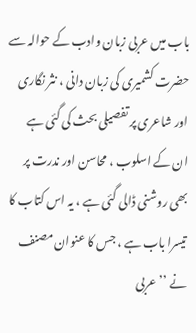باب میں عربی زبان وادب کے حوالہ سے حضرت کشمیری کی زبان دانی ، نثر نگاری اور شاعری پر تفصیلی بحث کی گئی ہے
ان کے اسلوب ، محاسن اور ندرت پر بھی روشنی ڈالی گئی ہے ، یہ اس کتاب کا تیسرا باب ہے ، جس کا عنوان مصنف نے ’’عربی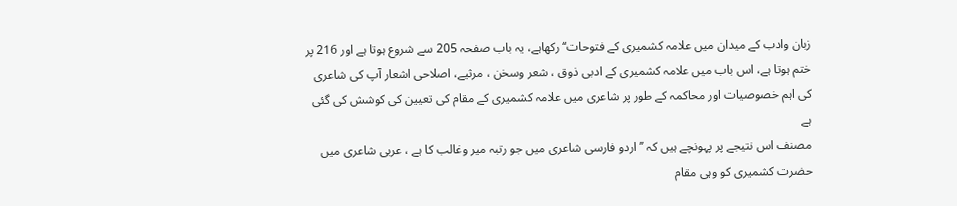زبان وادب کے میدان میں علامہ کشمیری کے فتوحات‘‘ رکھاہے، یہ باب صفحہ 205 سے شروع ہوتا ہے اور 216 پر ختم ہوتا ہے، اس باب میں علامہ کشمیری کے ادبی ذوق ، شعر وسخن ، مرثیے، اصلاحی اشعار آپ کی شاعری کی اہم خصوصیات اور محاکمہ کے طور پر شاعری میں علامہ کشمیری کے مقام کی تعیین کی کوشش کی گئی ہے
مصنف اس نتیجے پر پہونچے ہیں کہ ’’اردو فارسی شاعری میں جو رتبہ میر وغالب کا ہے ، عربی شاعری میں حضرت کشمیری کو وہی مقام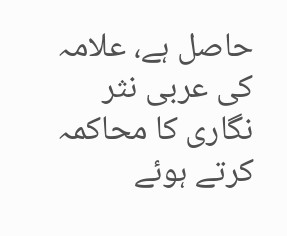حاصل ہے، علامہ کی عربی نثر نگاری کا محاکمہ کرتے ہوئے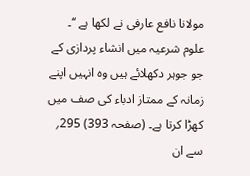مولانا نافع عارفی نے لکھا ہے ‘‘۔
علوم شرعیہ میں انشاء پردازی کے جو جوہر دکھلائے ہیں وہ انہیں اپنے زمانہ کے ممتاز ادباء کی صف میں کھڑا کرتا ہے۔ (صفحہ 393) 295؍ سے ان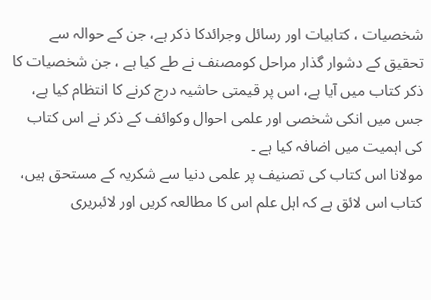شخصیات ، کتابیات اور رسائل وجرائدکا ذکر ہے، جن کے حوالہ سے تحقیق کے دشوار گذار مراحل کومصنف نے طے کیا ہے ، جن شخصیات کا ذکر کتاب میں آیا ہے، اس پر قیمتی حاشیہ درج کرنے کا انتظام کیا ہے، جس میں انکی شخصی اور علمی احوال وکوائف کے ذکر نے اس کتاب کی اہمیت میں اضافہ کیا ہے ۔
مولانا اس کتاب کی تصنیف پر علمی دنیا سے شکریہ کے مستحق ہیں، کتاب اس لائق ہے کہ اہل علم اس کا مطالعہ کریں اور لائبریری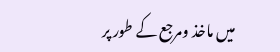میں ماخذ ومرجع کے طور پر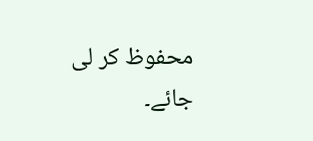محفوظ کر لی جائے۔